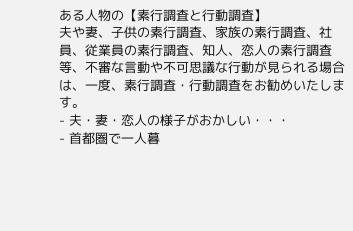ある人物の【素行調査と行動調査】
夫や妻、子供の素行調査、家族の素行調査、社員、従業員の素行調査、知人、恋人の素行調査等、不審な言動や不可思議な行動が見られる場合は、一度、素行調査・行動調査をお勧めいたします。
- 夫・妻・恋人の様子がおかしい・・・
- 首都圏で一人暮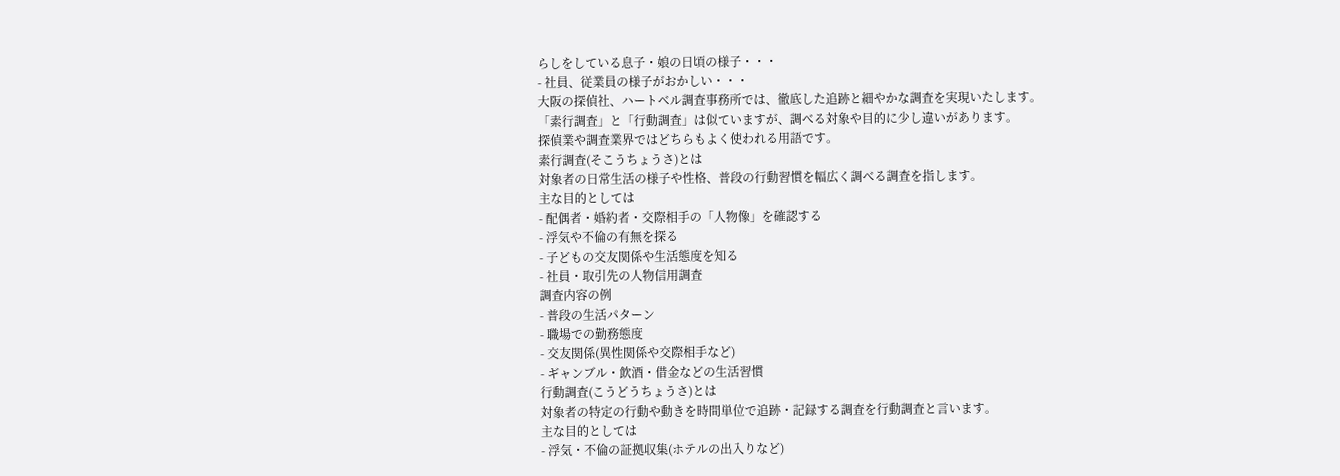らしをしている息子・娘の日頃の様子・・・
- 社員、従業員の様子がおかしい・・・
大阪の探偵社、ハートベル調査事務所では、徹底した追跡と細やかな調査を実現いたします。
「素行調査」と「行動調査」は似ていますが、調べる対象や目的に少し違いがあります。
探偵業や調査業界ではどちらもよく使われる用語です。
素行調査(そこうちょうさ)とは
対象者の日常生活の様子や性格、普段の行動習慣を幅広く調べる調査を指します。
主な目的としては
- 配偶者・婚約者・交際相手の「人物像」を確認する
- 浮気や不倫の有無を探る
- 子どもの交友関係や生活態度を知る
- 社員・取引先の人物信用調査
調査内容の例
- 普段の生活パターン
- 職場での勤務態度
- 交友関係(異性関係や交際相手など)
- ギャンブル・飲酒・借金などの生活習慣
行動調査(こうどうちょうさ)とは
対象者の特定の行動や動きを時間単位で追跡・記録する調査を行動調査と言います。
主な目的としては
- 浮気・不倫の証拠収集(ホテルの出入りなど)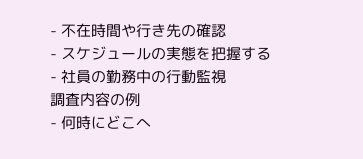- 不在時間や行き先の確認
- スケジュールの実態を把握する
- 社員の勤務中の行動監視
調査内容の例
- 何時にどこへ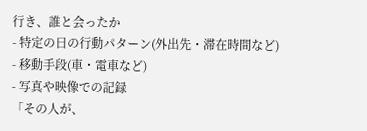行き、誰と会ったか
- 特定の日の行動パターン(外出先・滞在時間など)
- 移動手段(車・電車など)
- 写真や映像での記録
「その人が、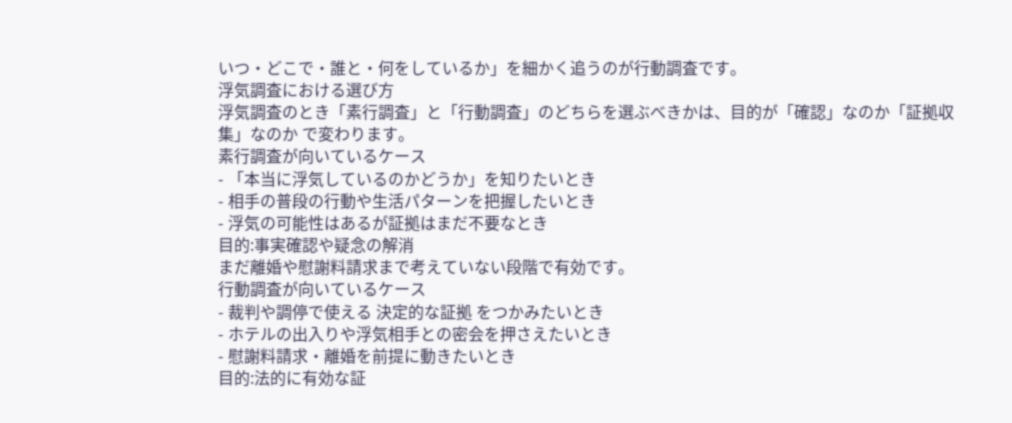いつ・どこで・誰と・何をしているか」を細かく追うのが行動調査です。
浮気調査における選び方
浮気調査のとき「素行調査」と「行動調査」のどちらを選ぶべきかは、目的が「確認」なのか「証拠収集」なのか で変わります。
素行調査が向いているケース
- 「本当に浮気しているのかどうか」を知りたいとき
- 相手の普段の行動や生活パターンを把握したいとき
- 浮気の可能性はあるが証拠はまだ不要なとき
目的:事実確認や疑念の解消
まだ離婚や慰謝料請求まで考えていない段階で有効です。
行動調査が向いているケース
- 裁判や調停で使える 決定的な証拠 をつかみたいとき
- ホテルの出入りや浮気相手との密会を押さえたいとき
- 慰謝料請求・離婚を前提に動きたいとき
目的:法的に有効な証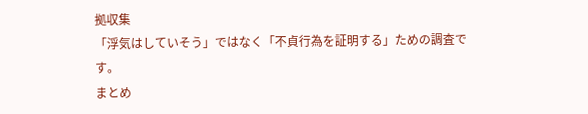拠収集
「浮気はしていそう」ではなく「不貞行為を証明する」ための調査です。
まとめ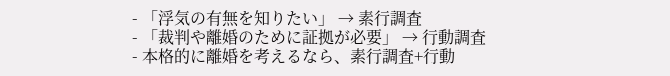- 「浮気の有無を知りたい」 → 素行調査
- 「裁判や離婚のために証拠が必要」 → 行動調査
- 本格的に離婚を考えるなら、素行調査+行動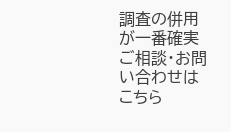調査の併用が一番確実
ご相談・お問い合わせはこちら